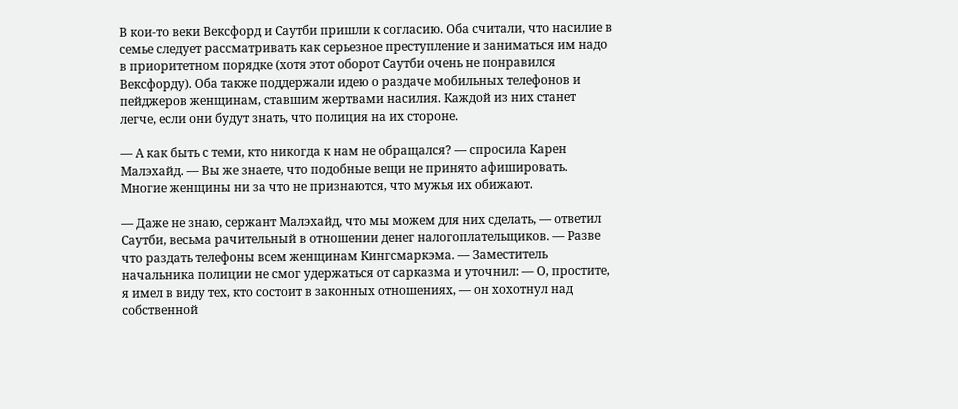В кои-то веки Вексфорд и Саутби пришли к согласию. Оба считали, что насилие в семье следует рассматривать как серьезное преступление и заниматься им надо в приоритетном порядке (хотя этот оборот Саутби очень не понравился Вексфорду). Оба также поддержали идею о раздаче мобильных телефонов и пейджеров женщинам, ставшим жертвами насилия. Каждой из них станет легче, если они будут знать, что полиция на их стороне.

— А как быть с теми, кто никогда к нам не обращался? — спросила Карен Малэхайд. — Вы же знаете, что подобные вещи не принято афишировать. Многие женщины ни за что не признаются, что мужья их обижают.

— Даже не знаю, сержант Малэхайд, что мы можем для них сделать, — ответил Саутби, весьма рачительный в отношении денег налогоплательщиков. — Разве что раздать телефоны всем женщинам Кингсмаркэма. — Заместитель начальника полиции не смог удержаться от сарказма и уточнил: — О, простите, я имел в виду тех, кто состоит в законных отношениях, — он хохотнул над собственной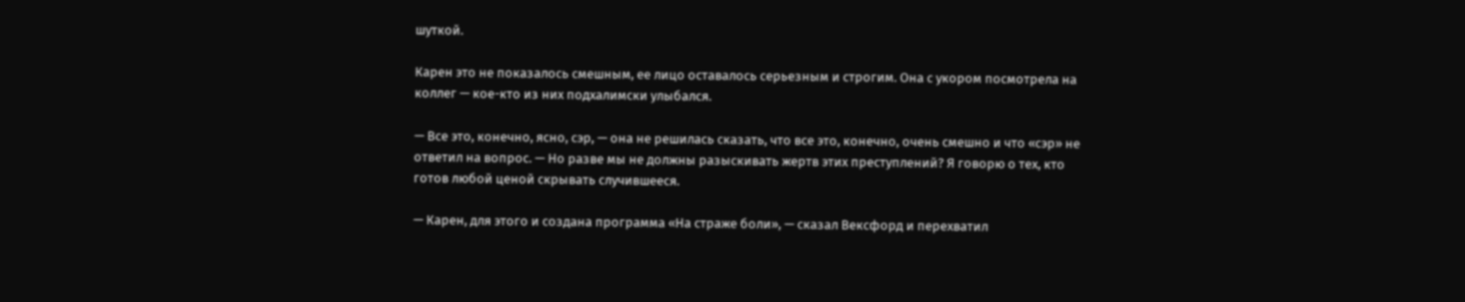шуткой.

Карен это не показалось смешным, ее лицо оставалось серьезным и строгим. Она с укором посмотрела на коллег — кое-кто из них подхалимски улыбался.

— Все это, конечно, ясно, сэр, — она не решилась сказать, что все это, конечно, очень смешно и что «сэр» не ответил на вопрос. — Но разве мы не должны разыскивать жертв этих преступлений? Я говорю о тех, кто готов любой ценой скрывать случившееся.

— Карен, для этого и создана программа «На страже боли», — сказал Вексфорд и перехватил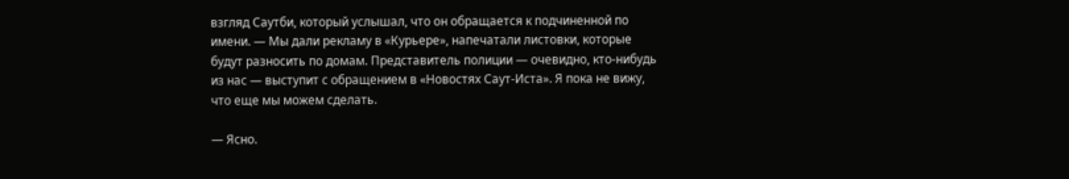взгляд Саутби, который услышал, что он обращается к подчиненной по имени. — Мы дали рекламу в «Курьере», напечатали листовки, которые будут разносить по домам. Представитель полиции — очевидно, кто-нибудь из нас — выступит с обращением в «Новостях Саут-Иста». Я пока не вижу, что еще мы можем сделать.

— Ясно.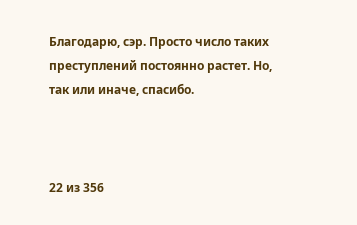Благодарю, сэр. Просто число таких преступлений постоянно растет. Но, так или иначе, спасибо.



22 из 356